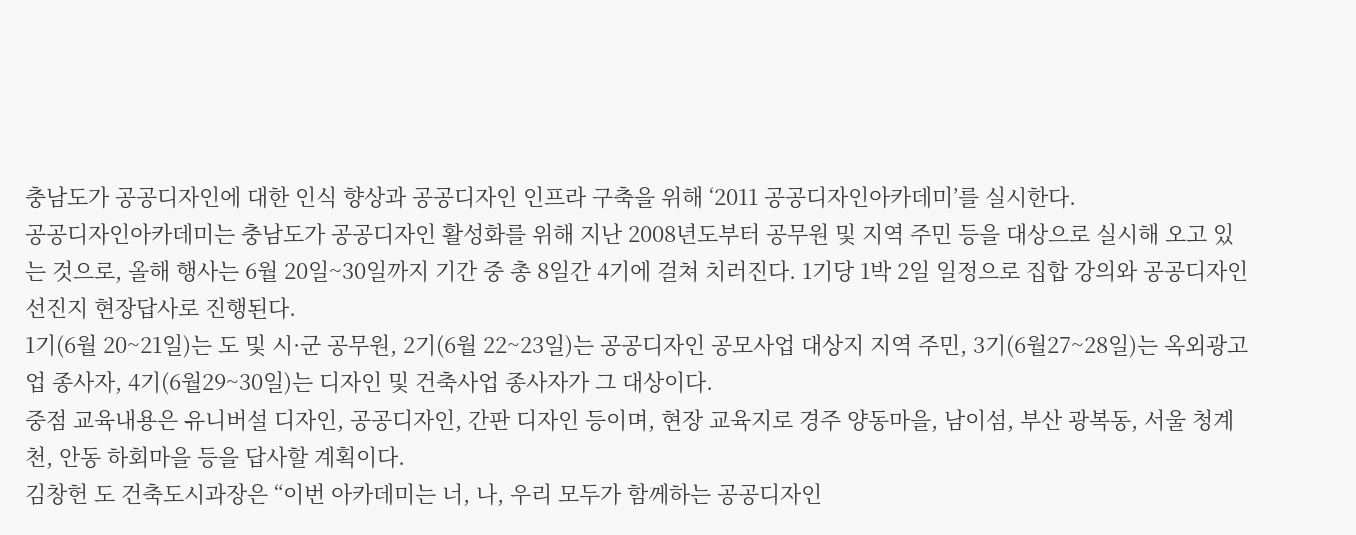충남도가 공공디자인에 대한 인식 향상과 공공디자인 인프라 구축을 위해 ‘2011 공공디자인아카데미’를 실시한다.
공공디자인아카데미는 충남도가 공공디자인 활성화를 위해 지난 2008년도부터 공무원 및 지역 주민 등을 대상으로 실시해 오고 있는 것으로, 올해 행사는 6월 20일~30일까지 기간 중 총 8일간 4기에 걸쳐 치러진다. 1기당 1박 2일 일정으로 집합 강의와 공공디자인 선진지 현장답사로 진행된다.
1기(6월 20~21일)는 도 및 시·군 공무원, 2기(6월 22~23일)는 공공디자인 공모사업 대상지 지역 주민, 3기(6월27~28일)는 옥외광고업 종사자, 4기(6월29~30일)는 디자인 및 건축사업 종사자가 그 대상이다.
중점 교육내용은 유니버설 디자인, 공공디자인, 간판 디자인 등이며, 현장 교육지로 경주 양동마을, 남이섬, 부산 광복동, 서울 청계천, 안동 하회마을 등을 답사할 계획이다.
김창헌 도 건축도시과장은 “이번 아카데미는 너, 나, 우리 모두가 함께하는 공공디자인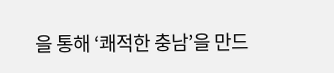을 통해 ‘쾌적한 충남’을 만드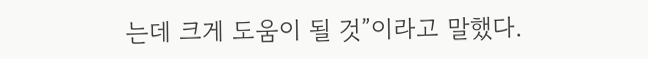는데 크게 도움이 될 것”이라고 말했다.